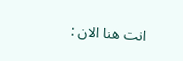انت هنا الان :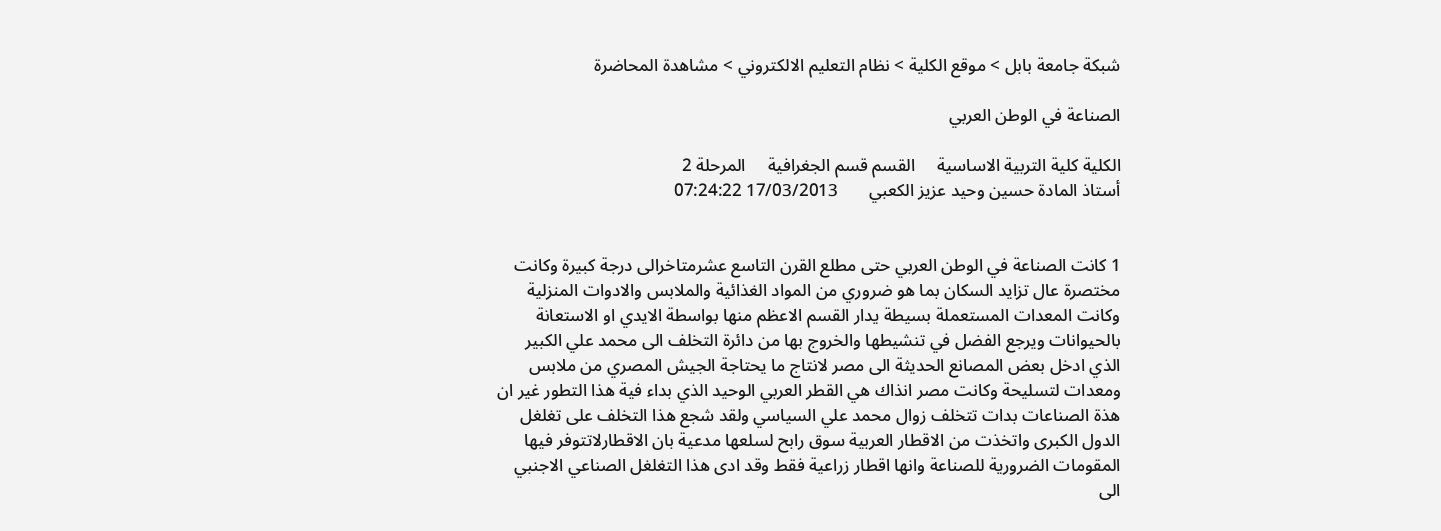شبكة جامعة بابل > موقع الكلية > نظام التعليم الالكتروني > مشاهدة المحاضرة

الصناعة في الوطن العربي

الكلية كلية التربية الاساسية     القسم قسم الجغرافية     المرحلة 2
أستاذ المادة حسين وحيد عزيز الكعبي       17/03/2013 07:24:22


1 كانت الصناعة في الوطن العربي حتى مطلع القرن التاسع عشرمتاخرالى درجة كبيرة وكانت مختصرة عال تزايد السكان بما هو ضروري من المواد الغذائية والملابس والادوات المنزلية وكانت المعدات المستعملة بسيطة يدار القسم الاعظم منها بواسطة الايدي او الاستعانة بالحيوانات ويرجع الفضل في تنشيطها والخروج بها من دائرة التخلف الى محمد علي الكبير الذي ادخل بعض المصانع الحديثة الى مصر لانتاج ما يحتاجة الجيش المصري من ملابس ومعدات لتسليحة وكانت مصر انذاك هي القطر العربي الوحيد الذي بداء فية هذا التطور غير ان هذة الصناعات بدات تتخلف زوال محمد علي السياسي ولقد شجع هذا التخلف على تغلغل الدول الكبرى واتخذت من الاقطار العربية سوق رابح لسلعها مدعية بان الاقطارلاتتوفر فيها المقومات الضرورية للصناعة وانها اقطار زراعية فقط وقد ادى هذا التغلغل الصناعي الاجنبي الى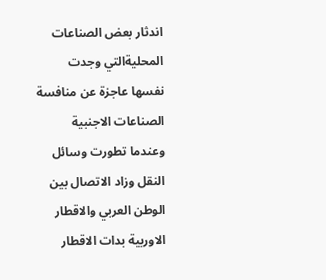اندثار بعض الصناعات المحليةالتي وجدت نفسها عاجزة عن منافسة الصناعات الاجنبية
وعندما تطورت وسائل النقل وزاد الاتصال بين الوطن العربي والاقطار الاوربية بدات الاقطار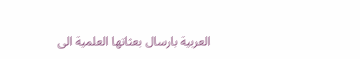العربية بارسال بعثاتها العلمية الى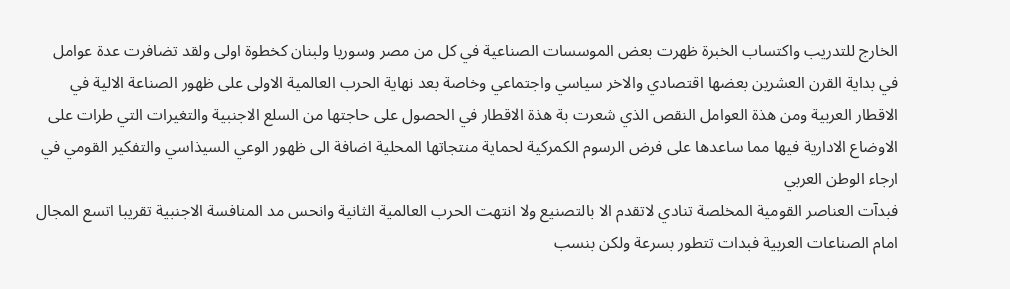الخارج للتدريب واكتساب الخبرة ظهرت بعض الموسسات الصناعية في كل من مصر وسوريا ولبنان كخطوة اولى ولقد تضافرت عدة عوامل في بداية القرن العشرين بعضها اقتصادي والاخر سياسي واجتماعي وخاصة بعد نهاية الحرب العالمية الاولى على ظهور الصناعة الالية في الاقطار العربية ومن هذة العوامل النقص الذي شعرت بة هذة الاقطار في الحصول على حاجتها من السلع الاجنبية والتغيرات التي طرات على الاوضاع الادارية فيها مما ساعدها على فرض الرسوم الكمركية لحماية منتجاتها المحلية اضافة الى ظهور الوعي السيذاسي والتفكير القومي في ارجاء الوطن العربي
فبدآت العناصر القومية المخلصة تنادي لاتقدم الا بالتصنيع ولا انتهت الحرب العالمية الثانية وانحس مد المنافسة الاجنبية تقريبا اتسع المجال امام الصناعات العربية فبدات تتطور بسرعة ولكن بنسب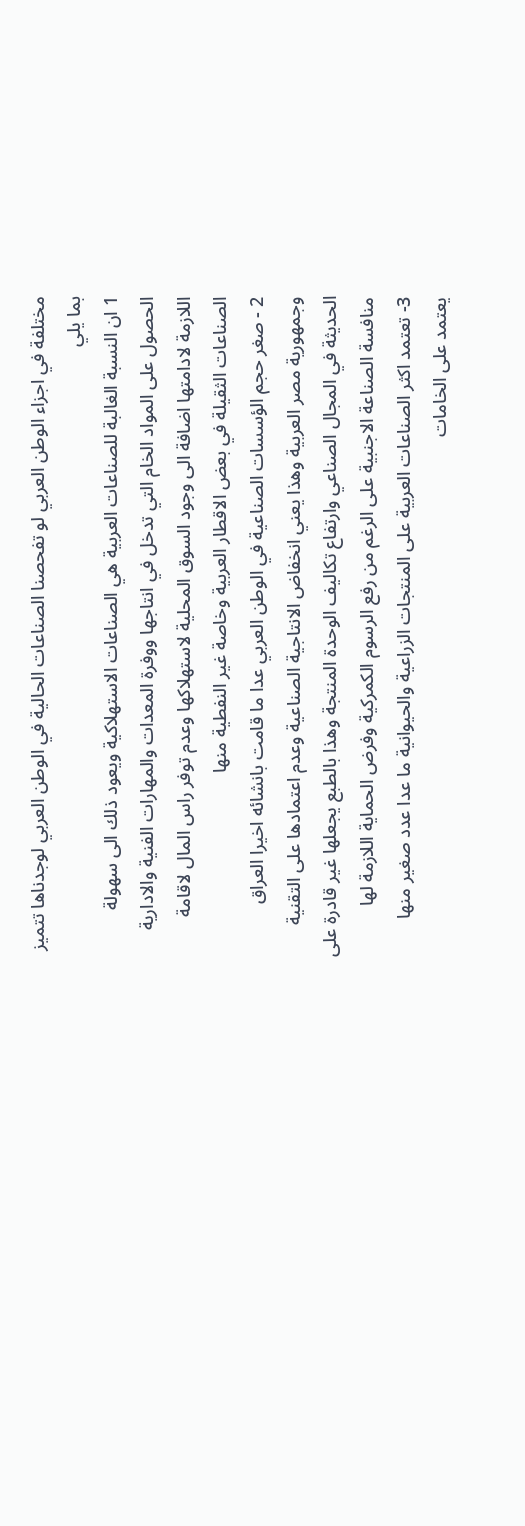مختلفة في اجزاء الوطن العربي لو تفحصنا الصناعات الحالية في الوطن العربي لوجدناها تتميز بما يلي
1 ان النسبة الغالبة للصناعات العربية هي الصناعات الاستهلاكية ويعود ذلك الى سهولة الحصول على المواد الخام التي تدخل في انتاجها ووفرة المعدات والمهارات الفنية والادارية اللازمة لادامتها اضافة الى وجود السوق المحلية لاستهلاكها وعدم توفر راس المال لاقامة الصناعات الثقيلة في بعض الاقطار العربية وخاصة غير النفطية منها
2 - صغر حجم الؤسسات الصناعية في الوطن العربي عدا ما قامت بانشائه اخيرا العراق وجمهورية مصر العربية وهذا يعني انخفاض الانتاجية الصناعية وعدم اعتمادها على التقنية الحديثة في المجال الصناعي وارتفاع تكاليف الوحدة المنتجة وهذا بالطبع يجعلها غير قادرة على منافسة الصناعة الاجنبية على الرغم من رفع الرسوم الكمركية وفرض الحماية اللازمة لها
3- تعتمد اكثر الصناعات العربية على المنتجات الزراعية والحيوانية ما عدا عدد صغير منها يعتمد على الخامات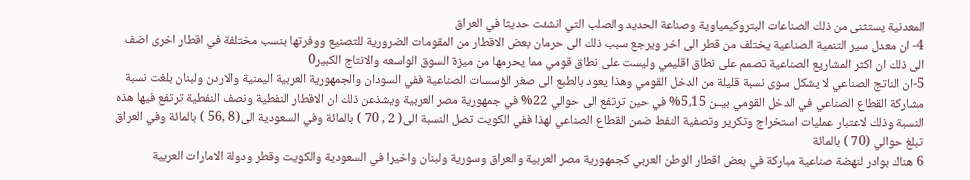المعدنية يستثنى من ذلك الصناعات البتروكيمياوية وصناعة الحديد والصلب التي انشئت حديثا في العراق
4- ان معدل سير التنمية الصناعية يختلف من قطر الى اخر ويرجع سبب ذلك الى حرمان بعض الاقطار من المقومات الضرورية للتصنيع ووفرتها بنسب مختلفة في اقطار اخرى اضف الى ذلك ان اكثر المشاريع الصناعية تصمم على نطاق اقليمي وليست على نطاق قومي مما يحرمها من ميزة السوق الواسعه والانتاج الكبير0
5-ان الناتج الصناعي لا يشكل سوى نسبة قليلة من الدخل القومي وهذا يعود بالطبع الى صغر الؤسسات الصناعية ففي السودان والجمهورية العربية اليمنية والاردن ولبنان بلغت نسبة مشاركة القطاع الصناعي في الدخل القومي بيــن 5،15% في حين ترتفع الى حوالي 22% في جمهورية مصر العربية ويشذعن ذلك ان الاقطار النفطية ونصف النفطية ترتفع فيها هذه النسبة وذلك لاعتبار عمليات استخراج وتكرير وتصفية النفط ضمن القطاع الصناعي لهذا ففي الكويت تصل النسبة الى( 2 , 70 ) بالمائة وفي السعودية الى(8 ,56 ) بالمائة وفي العراق تبلغ حوالي (70 ) بالمائة
6 هناك بوادر لنهضة صناعية مباركة في بعض اقطار الوطن العربي كجمهورية مصر العربية والعراق وسورية ولبنان واخيرا في السعودية والكويت وقطر ودولة الامارات العربية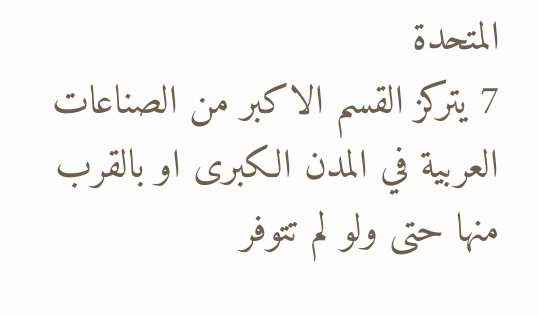المتحدة
7 يتركز القسم الاكبر من الصناعات العربية في المدن الكبرى او بالقرب منها حتى ولو لم تتوفر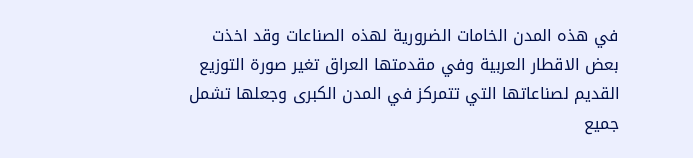في هذه المدن الخامات الضرورية لهذه الصناعات وقد اخذت بعض الاقطار العربية وفي مقدمتها العراق تغير صورة التوزيع القديم لصناعاتها التي تتمركز في المدن الكبرى وجعلها تشمل جميع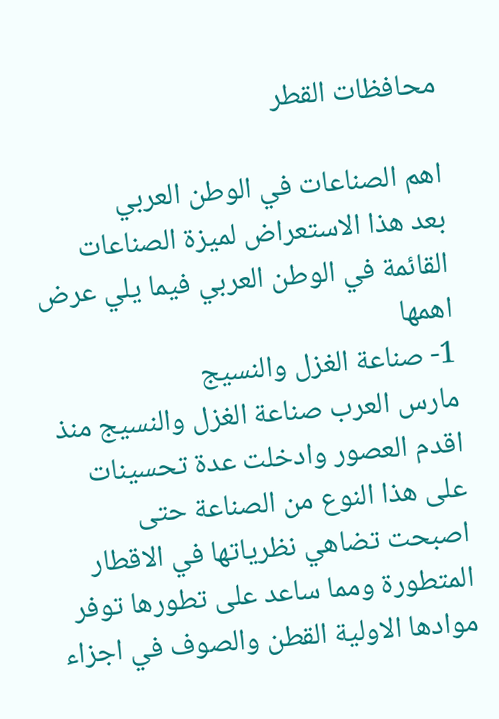محافظات القطر

اهم الصناعات في الوطن العربي
بعد هذا الاستعراض لميزة الصناعات القائمة في الوطن العربي فيما يلي عرض اهمها
1- صناعة الغزل والنسيج
مارس العرب صناعة الغزل والنسيج منذ اقدم العصور وادخلت عدة تحسينات على هذا النوع من الصناعة حتى اصبحت تضاهي نظرياتها في الاقطار المتطورة ومما ساعد على تطورها توفر موادها الاولية القطن والصوف في اجزاء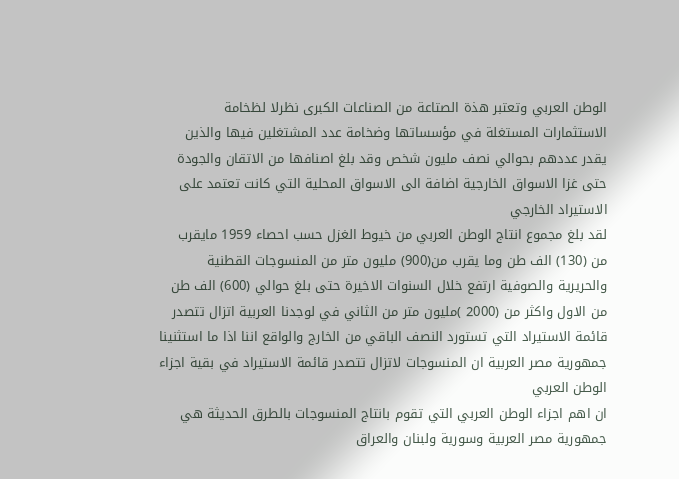الوطن العربي وتعتبر هذة الصتاعة من الصناعات الكبرى نظرلا لظخامة الاستثمارات المستغلة في مؤسساتها وضخامة عدد المشتغلين فيها والذين يقدر عددهم بحوالي نصف مليون شخص وقد بلغ اصنافها من الاتقان والجودة حتى غزا الاسواق الخارجية اضافة الى الاسواق المحلية التي كانت تعتمد على الاستيراد الخارجي
لقد بلغ مجموع انتاج الوطن العربي من خيوط الغزل حسب احصاء 1959 مايقرب من (130) الف طن وما يقرب من(900) مليون متر من المنسوجات القطنية والحريرية والصوفية ارتفع خلال السنوات الاخيرة حتى بلغ حوالي (600) الف طن من الاول واكثر من (2000 )مليون متر من الثاني في لوجدنا العربية اتزال تتصدر قائمة الاستيراد التي تستورد النصف الباقي من الخارج والواقع اننا اذا ما استثنينا جمهورية مصر العربية ان المنسوجات لاتزال تتصدر قائمة الاستيراد في بقية اجزاء الوطن العربي
ان اهم اجزاء الوطن العربي التي تقوم بانتاج المنسوجات بالطرق الحديثة هي جمهورية مصر العربية وسورية ولبنان والعراق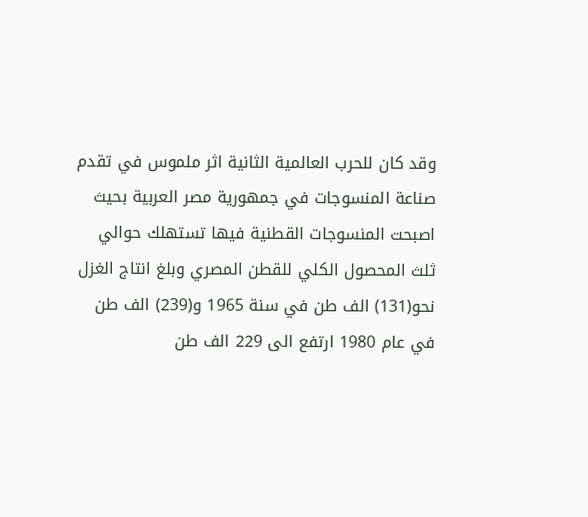وقد كان للحرب العالمية الثانية اثر ملموس في تقدم صناعة المنسوجات في جمهورية مصر العربية بحيث اصبحت المنسوجات القطنية فيها تستهلك حوالي ثلث المحصول الكلي للقطن المصري وبلغ انتاج الغزل نحو(131) الف طن في سنة 1965 و(239) الف طن في عام 1980 ارتفع الى 229 الف طن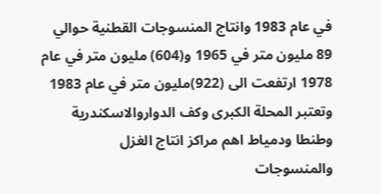في عام 1983 وانتاج المنسوجات القطنية حوالي 89 مليون متر في 1965 و(604) مليون متر في عام 1978 ارتفعت الى (922)مليون متر في عام 1983 وتعتبر المحلة الكبرى وكف الدواروالاسكندرية وطنطا ودمياط اهم مراكز انتاج الغزل والمنسوجات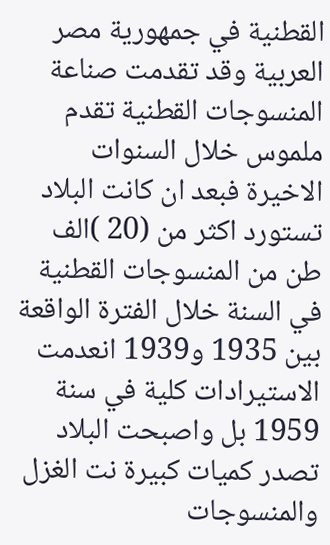القطنية في جمهورية مصر العربية وقد تقدمت صناعة المنسوجات القطنية تقدم ملموس خلال السنوات الاخيرة فبعد ان كانت البلاد تستورد اكثر من (20 )الف طن من المنسوجات القطنية في السنة خلال الفترة الواقعة بين 1935 و1939 انعدمت الاستيرادات كلية في سنة 1959 بل واصبحت البلاد تصدر كميات كبيرة نت الغزل والمنسوجات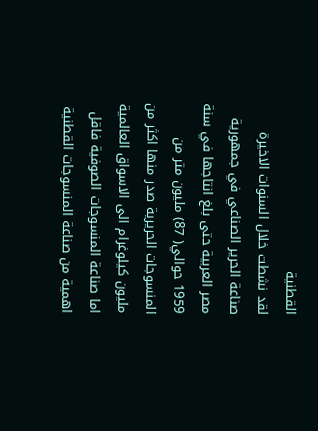القطنية
لقد نشطت خلال السنوات الاخيرة صناعة الحرير الصناعي في جمهورية مصر العربية حتى بلغ انتاجها في سنة 1959 حوالي( 87) مليون متر من المنسوجات الحريرية صدر منها اكثر من مليون كيلوغرام الى الاسواق العالمية اما صناعة المنسوجات الصوفية فاقل اهمية من صناعة المنسوجات القطنية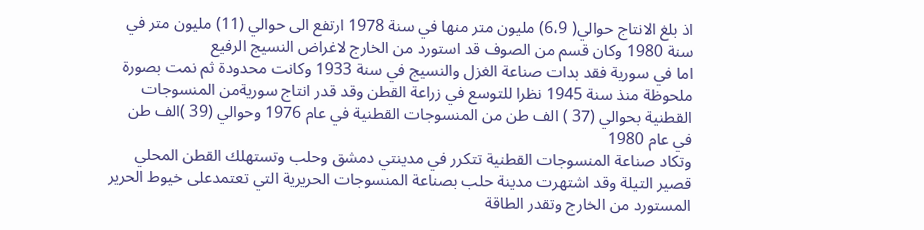اذ بلغ الانتاج حوالي( 6،9) مليون متر منها في سنة 1978 ارتفع الى حوالي (11) مليون متر في سنة 1980 وكان قسم من الصوف قد استورد من الخارج لاغراض النسيج الرفيع
اما في سورية فقد بدات صناعة الغزل والنسيج في سنة 1933 وكانت محدودة ثم نمت بصورة ملحوظة منذ سنة 1945 نظرا للتوسع في زراعة القطن وقد قدر انتاج سوريةمن المنسوجات القطنية بحوالي (37 ) الف طن من المنسوجات القطنية في عام 1976 وحوالي (39 )الف طن في عام 1980
وتكاد صناعة المنسوجات القطنية تتكرر في مدينتي دمشق وحلب وتستهلك القطن المحلي قصير التيلة وقد اشتهرت مدينة حلب بصناعة المنسوجات الحريرية التي تعتمدعلى خيوط الحرير المستورد من الخارج وتقدر الطاقة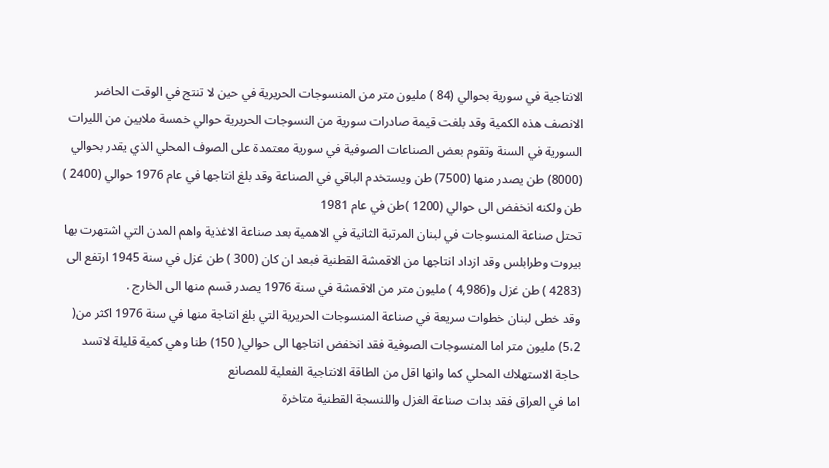الانتاجية في سورية بحوالي (84 ) مليون متر من المنسوجات الحريرية في حين لا تنتج في الوقت الحاضر الانصف هذه الكمية وقد بلغت قيمة صادرات سورية من النسوجات الحريرية حوالي خمسة ملايين من الليرات السورية في السنة وتقوم بعض الصناعات الصوفية في سورية معتمدة على الصوف المحلي الذي يقدر بحوالي (8000) طن يصدر منها (7500) طن ويستخدم الباقي في الصناعة وقد بلغ انتاجها في عام 1976 حوالي (2400 ) طن ولكنه انخفض الى حوالي (1200 )طن في عام 1981
تحتل صناعة المنسوجات في لبنان المرتبة الثانية في الاهمية بعد صناعة الاغذية واهم المدن التي اشتهرت بها بيروت وطرابلس وقد ازداد انتاجها من الاقمشة القطنية فبعد ان كان (300 ) طن غزل في سنة 1945 ارتفع الى (4283 ) طن غزل و(4,986 ) مليون متر من الاقمشة في سنة 1976 يصدر قسم منها الى الخارج .
وقد خطى لبنان خطوات سريعة في صناعة المنسوجات الحريرية التي بلغ انتاجة منها في سنة 1976 اكثر من( 5،2) مليون متر اما المنسوجات الصوفية فقد انخفض انتاجها الى حوالي( 150) طنا وهي كمية قليلة لاتسد حاجة الاستهلاك المحلي كما وانها اقل من الطاقة الانتاجية الفعلية للمصانع
اما في العراق فقد بدات صناعة الغزل واللنسجة القطنية متاخرة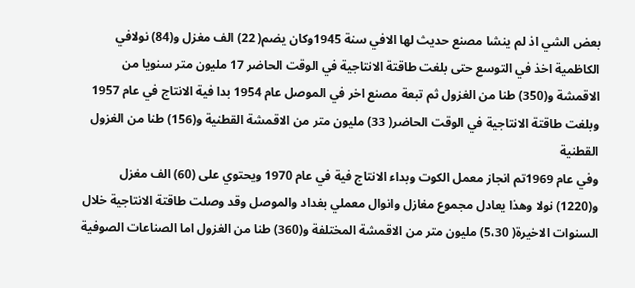بعض الشي اذ لم ينشا مصنع حديث لها الافي سنة 1945وكان يضم( 22) الف مغزل و(84) نولافي الكاظمية اخذ في التوسع حتى بلغت طاقتة الانتاجية في الوقت الحاضر 17 مليون متر سنويا من الاقمشة و(350) طنا من الغزول ثم تبعة مصنع اخر في الموصل عام 1954 بدا فية الانتاج في عام 1957 وبلغت طاقتة الانتاجية في الوقت الحاضر( 33) مليون متر من الاقمشة القطنية و(156) طنا من الغزول القطنية
وفي عام 1969تم انجاز معمل الكوت وبداء الانتاج فية في عام 1970 ويحتوي على (60) الف مغزل و(1220) نولا وهذا يعادل مجموع مغازل وانوال معملي بغداد والموصل وقد وصلت طاقتة الانتاجية خلال السنوات الاخيرة( 5،30) مليون متر من الاقمشة المختلفة و(360) طنا من الغزول اما الصناعات الصوفية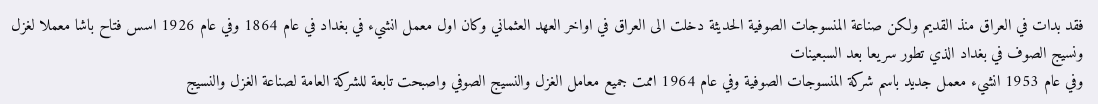فقد بدات في العراق منذ القديم ولكن صناعة المنسوجات الصوفية الحديثة دخلت الى العراق في اواخر العهد العثماني وكان اول معمل انشيء في بغداد في عام 1864 وفي عام 1926 اسس فتاح باشا معملا لغزل ونسيج الصوف في بغداد الذي تطور سريعا بعد السبعينات
وفي عام 1953 انشيء معمل جديد باسم شركة المنسوجات الصوفية وفي عام 1964 اممت جميع معامل الغزل والنسيج الصوفي واصبحت تابعة للشركة العامة لصناعة الغزل والنسيج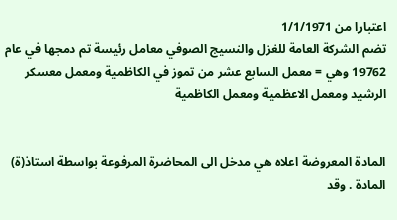اعتبارا من 1/1/1971
تضم الشركة العامة للغزل والنسيج الصوفي معامل رئيسة تم دمجها في عام 19762 وهي = معمل السابع عشر من تموز في الكاظمية ومعمل معسكر الرشيد ومعمل الاعظمية ومعمل الكاظمية


المادة المعروضة اعلاه هي مدخل الى المحاضرة المرفوعة بواسطة استاذ(ة) المادة . وقد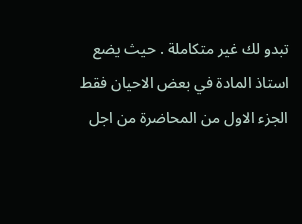تبدو لك غير متكاملة . حيث يضع استاذ المادة في بعض الاحيان فقط الجزء الاول من المحاضرة من اجل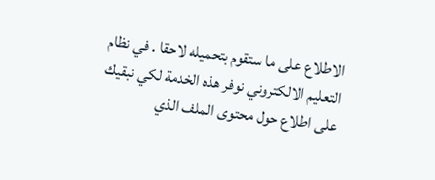الاطلاع على ما ستقوم بتحميله لاحقا . في نظام التعليم الالكتروني نوفر هذه الخدمة لكي نبقيك على اطلاع حول محتوى الملف الذي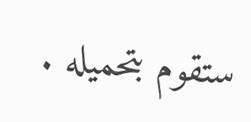ستقوم بتحميله .